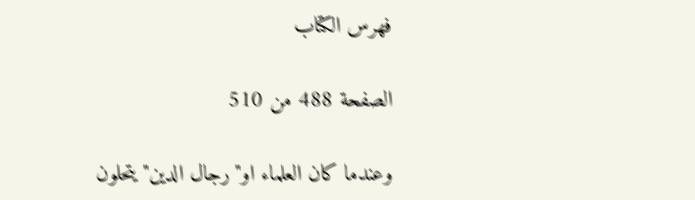فهرس الكتاب

الصفحة 488 من 510

وعندما كان العلماء او"رجال الدين"يتحلون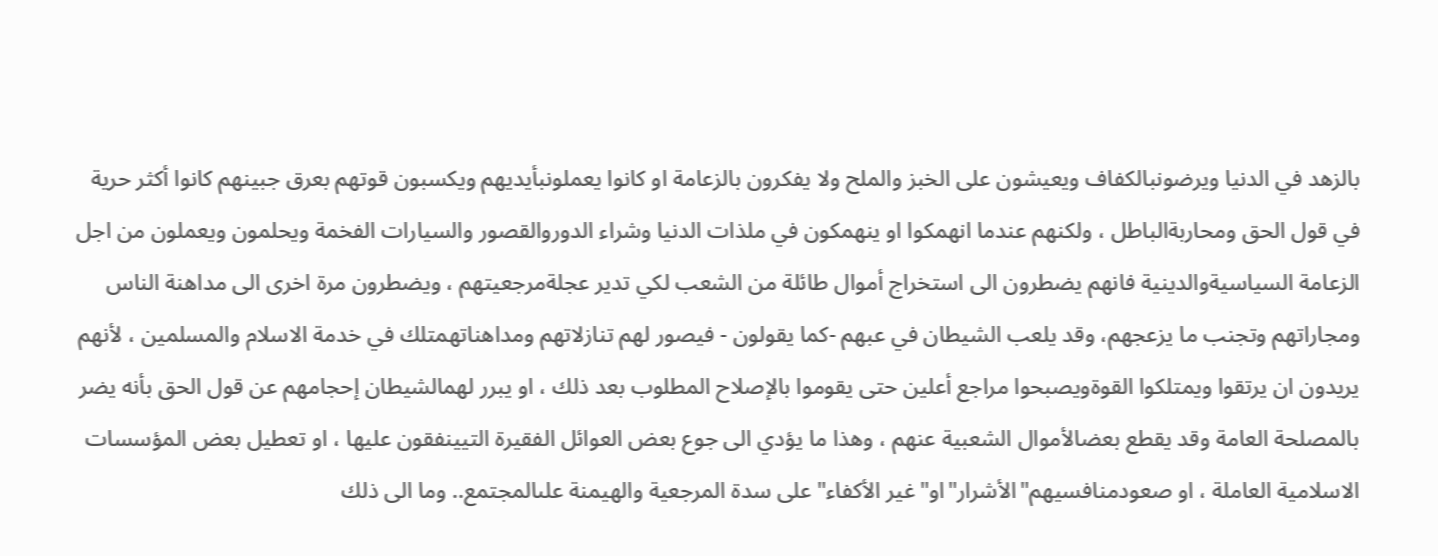بالزهد في الدنيا ويرضونبالكفاف ويعيشون على الخبز والملح ولا يفكرون بالزعامة او كانوا يعملونبأيديهم ويكسبون قوتهم بعرق جبينهم كانوا أكثر حرية في قول الحق ومحاربةالباطل ، ولكنهم عندما انهمكوا او ينهمكون في ملذات الدنيا وشراء الدوروالقصور والسيارات الفخمة ويحلمون ويعملون من اجل الزعامة السياسيةوالدينية فانهم يضطرون الى استخراج أموال طائلة من الشعب لكي تدير عجلةمرجعيتهم ، ويضطرون مرة اخرى الى مداهنة الناس ومجاراتهم وتجنب ما يزعجهم، وقد يلعب الشيطان في عبهم -كما يقولون - فيصور لهم تنازلاتهم ومداهناتهمتلك في خدمة الاسلام والمسلمين ، لأنهم يريدون ان يرتقوا ويمتلكوا القوةويصبحوا مراجع أعلين حتى يقوموا بالإصلاح المطلوب بعد ذلك ، او يبرر لهمالشيطان إحجامهم عن قول الحق بأنه يضر بالمصلحة العامة وقد يقطع بعضالأموال الشعبية عنهم ، وهذا ما يؤدي الى جوع بعض العوائل الفقيرة التيينفقون عليها ، او تعطيل بعض المؤسسات الاسلامية العاملة ، او صعودمنافسيهم"الأشرار"او"غير الأكفاء"على سدة المرجعية والهيمنة علىالمجتمع.. وما الى ذلك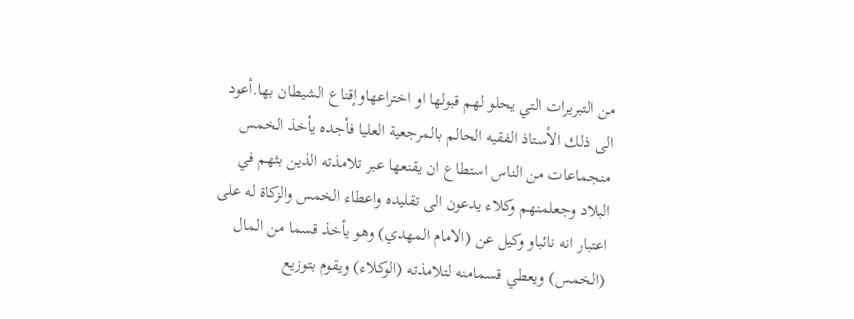من التبريرات التي يحلو لهم قبولها او اختراعهاوإقناع الشيطان بها.أعود الى ذلك الأستاذ الفقيه الحالم بالمرجعية العليا فأجده يأخذ الخمس منجماعات من الناس استطاع ان يقنعها عبر تلامذته الذين بثهم في البلاد وجعلمنهم وكلاء يدعون الى تقليده واعطاء الخمس والزكاة له على اعتبار انه نائباو وكيل عن (الامام المهدي) وهو يأخذ قسما من المال (الخمس) ويعطي قسمامنه لتلامذته (الوكلاء) ويقوم بتوزيع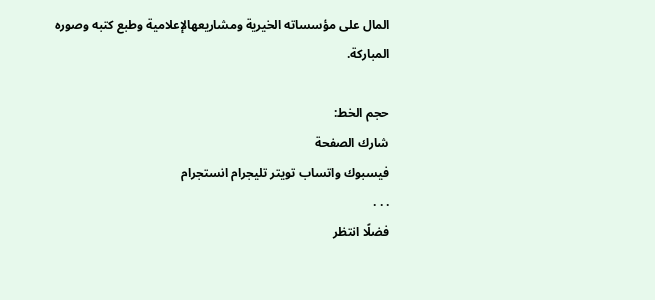المال على مؤسساته الخيرية ومشاريعهالإعلامية وطبع كتبه وصوره المباركة.

حجم الخط:
شارك الصفحة
فيسبوك واتساب تويتر تليجرام انستجرام
. . .
فضلًا انتظر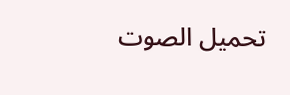تحميل الصوت